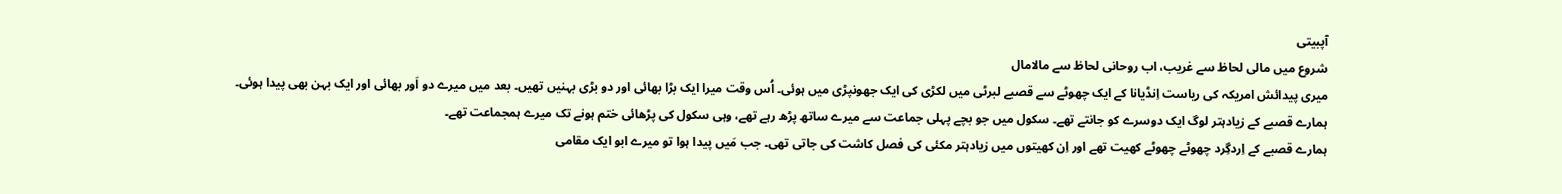آپبیتی
شروع میں مالی لحاظ سے غریب، اب روحانی لحاظ سے مالامال
میری پیدائش امریکہ کی ریاست اِنڈیانا کے ایک چھوٹے سے قصبے لبرٹی میں لکڑی کی ایک جھونپڑی میں ہوئی۔ اُس وقت میرا ایک بڑا بھائی اور دو بڑی بہنیں تھیں۔ بعد میں میرے دو اَور بھائی اور ایک بہن بھی پیدا ہوئی۔
ہمارے قصبے کے زیادہتر لوگ ایک دوسرے کو جانتے تھے۔ سکول میں جو بچے پہلی جماعت سے میرے ساتھ پڑھ رہے تھے، وہی سکول کی پڑھائی ختم ہونے تک میرے ہمجماعت تھے۔
ہمارے قصبے کے اِردگِرد چھوٹے چھوٹے کھیت تھے اور اِن کھیتوں میں زیادہتر مکئی کی فصل کاشت کی جاتی تھی۔ جب مَیں پیدا ہوا تو میرے ابو ایک مقامی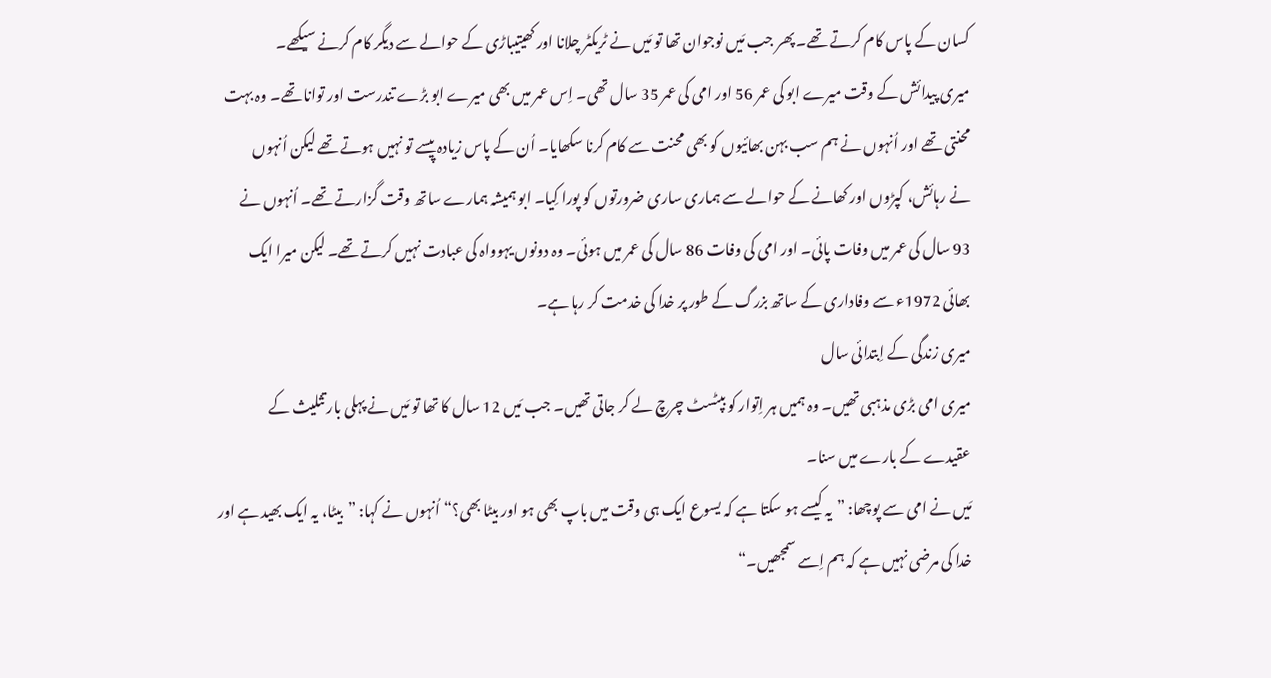کسان کے پاس کام کرتے تھے۔ پھر جب مَیں نوجوان تھا تو مَیں نے ٹریکٹر چلانا اور کھیتیباڑی کے حوالے سے دیگر کام کرنے سیکھے۔
میری پیدائش کے وقت میرے ابو کی عمر 56 اور امی کی عمر 35 سال تھی۔ اِس عمر میں بھی میرے ابو بڑے تندرست اور توانا تھے۔ وہ بہت محنتی تھے اور اُنہوں نے ہم سب بہن بھائیوں کو بھی محنت سے کام کرنا سکھایا۔ اُن کے پاس زیادہ پیسے تو نہیں ہوتے تھے لیکن اُنہوں نے رہائش، کپڑوں اور کھانے کے حوالے سے ہماری ساری ضرورتوں کو پورا کِیا۔ ابو ہمیشہ ہمارے ساتھ وقت گزارتے تھے۔ اُنہوں نے 93 سال کی عمر میں وفات پائی۔ اور امی کی وفات 86 سال کی عمر میں ہوئی۔ وہ دونوں یہوواہ کی عبادت نہیں کرتے تھے۔ لیکن میرا ایک بھائی 1972ء سے وفاداری کے ساتھ بزرگ کے طور پر خدا کی خدمت کر رہا ہے۔
میری زندگی کے اِبتدائی سال
میری امی بڑی مذہبی تھیں۔ وہ ہمیں ہر اِتوار کو بپٹسٹ چرچ لے کر جاتی تھیں۔ جب مَیں 12 سال کا تھا تو مَیں نے پہلی بار تثلیث کے عقیدے کے بارے میں سنا۔
مَیں نے امی سے پوچھا: ”یہ کیسے ہو سکتا ہے کہ یسوع ایک ہی وقت میں باپ بھی ہو اور بیٹا بھی؟“ اُنہوں نے کہا: ”بیٹا، یہ ایک بھید ہے اور خدا کی مرضی نہیں ہے کہ ہم اِسے سمجھیں۔“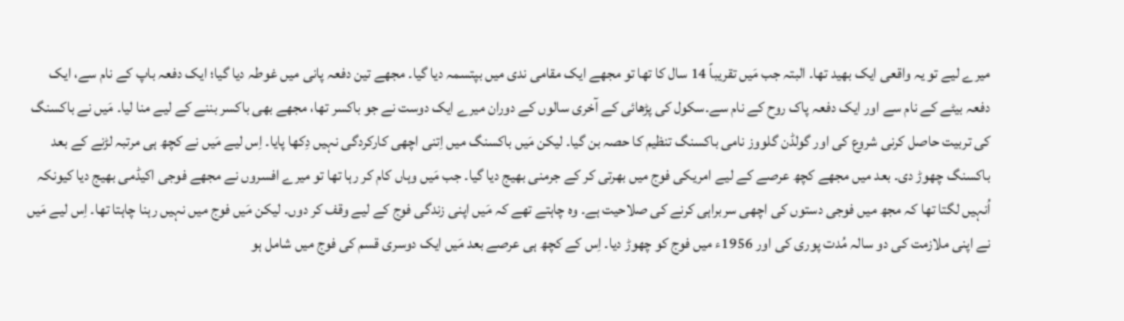میرے لیے تو یہ واقعی ایک بھید تھا۔ البتہ جب مَیں تقریباً 14 سال کا تھا تو مجھے ایک مقامی ندی میں بپتسمہ دیا گیا۔ مجھے تین دفعہ پانی میں غوطہ دیا گیا؛ ایک دفعہ باپ کے نام سے، ایک دفعہ بیٹے کے نام سے اور ایک دفعہ پاک روح کے نام سے۔سکول کی پڑھائی کے آخری سالوں کے دوران میرے ایک دوست نے جو باکسر تھا، مجھے بھی باکسر بننے کے لیے منا لیا۔ مَیں نے باکسنگ کی تربیت حاصل کرنی شروع کی اور گولڈن گلووز نامی باکسنگ تنظیم کا حصہ بن گیا۔ لیکن مَیں باکسنگ میں اِتنی اچھی کارکردگی نہیں دِکھا پایا۔ اِس لیے مَیں نے کچھ ہی مرتبہ لڑنے کے بعد باکسنگ چھوڑ دی۔ بعد میں مجھے کچھ عرصے کے لیے امریکی فوج میں بھرتی کر کے جرمنی بھیج دیا گیا۔ جب مَیں وہاں کام کر رہا تھا تو میرے افسروں نے مجھے فوجی اکیڈمی بھیج دیا کیونکہ اُنہیں لگتا تھا کہ مجھ میں فوجی دستوں کی اچھی سربراہی کرنے کی صلاحیت ہے۔ وہ چاہتے تھے کہ مَیں اپنی زندگی فوج کے لیے وقف کر دوں۔ لیکن مَیں فوج میں نہیں رہنا چاہتا تھا۔ اِس لیے مَیں نے اپنی ملازمت کی دو سالہ مُدت پوری کی اور 1956ء میں فوج کو چھوڑ دیا۔ اِس کے کچھ ہی عرصے بعد مَیں ایک دوسری قسم کی فوج میں شامل ہو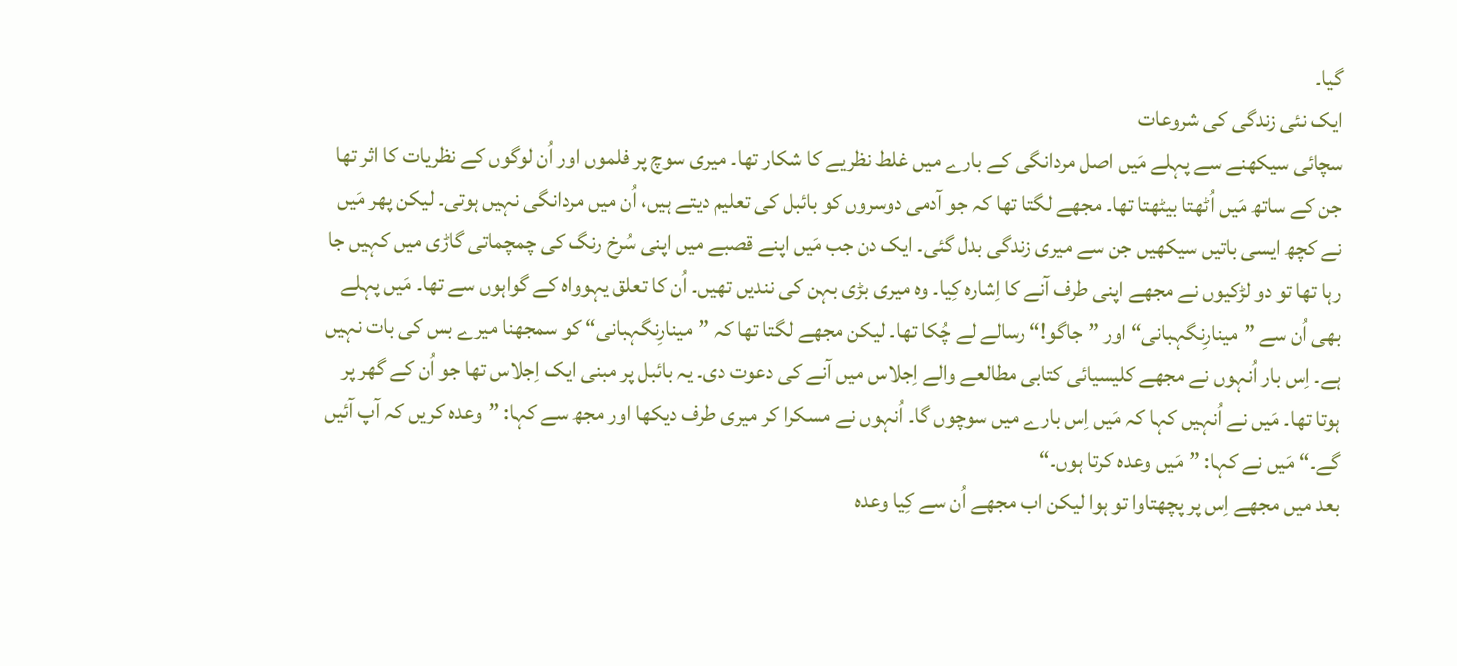گیا۔
ایک نئی زندگی کی شروعات
سچائی سیکھنے سے پہلے مَیں اصل مردانگی کے بارے میں غلط نظریے کا شکار تھا۔ میری سوچ پر فلموں اور اُن لوگوں کے نظریات کا اثر تھا جن کے ساتھ مَیں اُٹھتا بیٹھتا تھا۔ مجھے لگتا تھا کہ جو آدمی دوسروں کو بائبل کی تعلیم دیتے ہیں، اُن میں مردانگی نہیں ہوتی۔ لیکن پھر مَیں نے کچھ ایسی باتیں سیکھیں جن سے میری زندگی بدل گئی۔ ایک دن جب مَیں اپنے قصبے میں اپنی سُرخ رنگ کی چمچماتی گاڑی میں کہیں جا رہا تھا تو دو لڑکیوں نے مجھے اپنی طرف آنے کا اِشارہ کِیا۔ وہ میری بڑی بہن کی نندیں تھیں۔ اُن کا تعلق یہوواہ کے گواہوں سے تھا۔ مَیں پہلے بھی اُن سے ”مینارِنگہبانی“ اور ”جاگو!“ رسالے لے چُکا تھا۔ لیکن مجھے لگتا تھا کہ ”مینارِنگہبانی“ کو سمجھنا میرے بس کی بات نہیں ہے۔ اِس بار اُنہوں نے مجھے کلیسیائی کتابی مطالعے والے اِجلاس میں آنے کی دعوت دی۔ یہ بائبل پر مبنی ایک اِجلاس تھا جو اُن کے گھر پر ہوتا تھا۔ مَیں نے اُنہیں کہا کہ مَیں اِس بارے میں سوچوں گا۔ اُنہوں نے مسکرا کر میری طرف دیکھا اور مجھ سے کہا: ”وعدہ کریں کہ آپ آئیں گے۔“ مَیں نے کہا: ”مَیں وعدہ کرتا ہوں۔“
بعد میں مجھے اِس پر پچھتاوا تو ہوا لیکن اب مجھے اُن سے کِیا وعدہ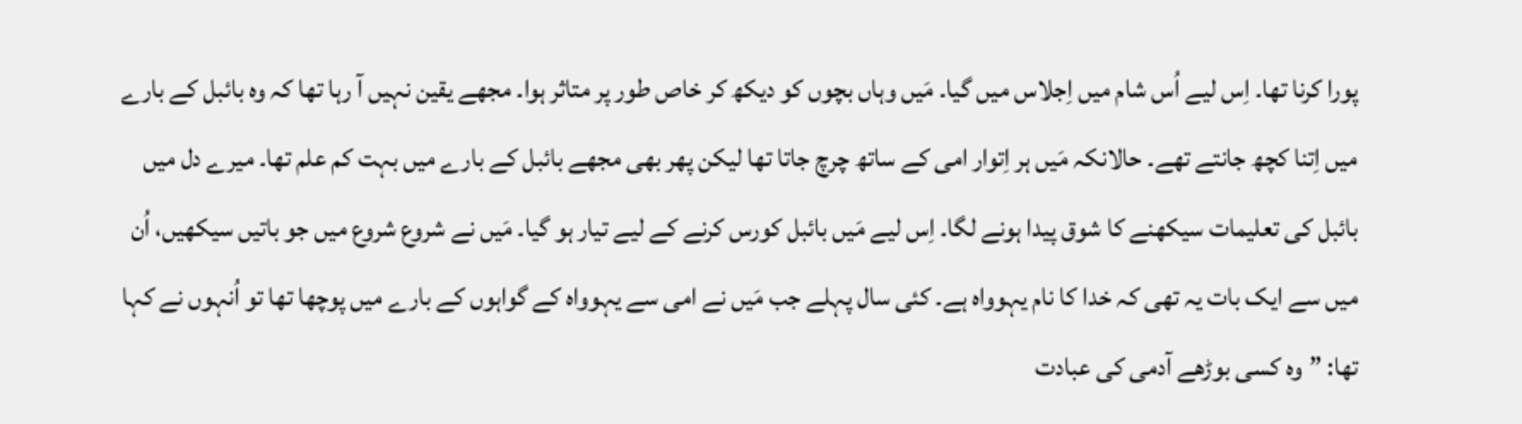پورا کرنا تھا۔ اِس لیے اُس شام میں اِجلاس میں گیا۔ مَیں وہاں بچوں کو دیکھ کر خاص طور پر متاثر ہوا۔ مجھے یقین نہیں آ رہا تھا کہ وہ بائبل کے بارے میں اِتنا کچھ جانتے تھے۔ حالانکہ مَیں ہر اِتوار امی کے ساتھ چرچ جاتا تھا لیکن پھر بھی مجھے بائبل کے بارے میں بہت کم علم تھا۔ میرے دل میں بائبل کی تعلیمات سیکھنے کا شوق پیدا ہونے لگا۔ اِس لیے مَیں بائبل کورس کرنے کے لیے تیار ہو گیا۔ مَیں نے شروع شروع میں جو باتیں سیکھیں، اُن میں سے ایک بات یہ تھی کہ خدا کا نام یہوواہ ہے۔ کئی سال پہلے جب مَیں نے امی سے یہوواہ کے گواہوں کے بارے میں پوچھا تھا تو اُنہوں نے کہا تھا: ”وہ کسی بوڑھے آدمی کی عبادت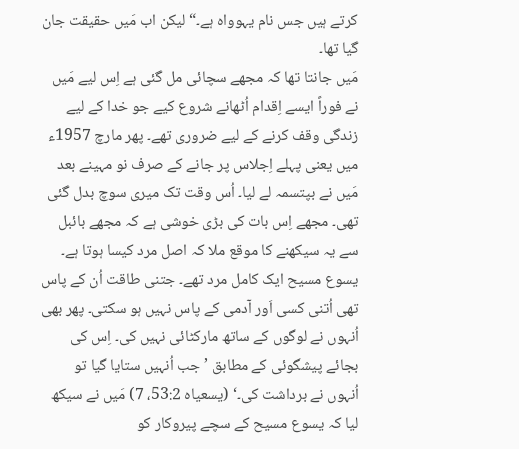کرتے ہیں جس نام یہوواہ ہے۔“ لیکن اب مَیں حقیقت جان گیا تھا۔
مَیں جانتا تھا کہ مجھے سچائی مل گئی ہے اِس لیے مَیں نے فوراً ایسے اِقدام اُٹھانے شروع کیے جو خدا کے لیے زندگی وقف کرنے کے لیے ضروری تھے۔ پھر مارچ 1957ء میں یعنی پہلے اِجلاس پر جانے کے صرف نو مہینے بعد مَیں نے بپتسمہ لے لیا۔ اُس وقت تک میری سوچ بدل گئی تھی۔ مجھے اِس بات کی بڑی خوشی ہے کہ مجھے بائبل سے یہ سیکھنے کا موقع ملا کہ اصل مرد کیسا ہوتا ہے۔ یسوع مسیح ایک کامل مرد تھے۔ جتنی طاقت اُن کے پاس تھی اُتنی کسی اَور آدمی کے پاس نہیں ہو سکتی۔ پھر بھی اُنہوں نے لوگوں کے ساتھ مارکٹائی نہیں کی۔ اِس کی بجائے پیشگوئی کے مطابق ’جب اُنہیں ستایا گیا تو اُنہوں نے برداشت کی۔‘ (یسعیاہ 53:2، 7) مَیں نے سیکھ لیا کہ یسوع مسیح کے سچے پیروکار کو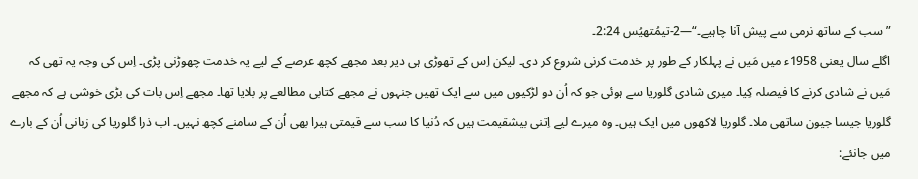”سب کے ساتھ نرمی سے پیش آنا چاہیے۔“—2-تیمُتھیُس 2:24۔
اگلے سال یعنی 1958ء میں مَیں نے پہلکار کے طور پر خدمت کرنی شروع کر دی۔ لیکن اِس کے تھوڑی ہی دیر بعد مجھے کچھ عرصے کے لیے یہ خدمت چھوڑنی پڑی۔ اِس کی وجہ یہ تھی کہ مَیں نے شادی کرنے کا فیصلہ کِیا۔ میری شادی گلوریا سے ہوئی جو کہ اُن دو لڑکیوں میں سے ایک تھیں جنہوں نے مجھے کتابی مطالعے پر بلایا تھا۔ مجھے اِس بات کی بڑی خوشی ہے کہ مجھے گلوریا جیسا جیون ساتھی ملا۔ گلوریا لاکھوں میں ایک ہیں۔ وہ میرے لیے اِتنی بیشقیمت ہیں کہ دُنیا کا سب سے قیمتی ہیرا بھی اُن کے سامنے کچھ نہیں۔ اب ذرا گلوریا کی زبانی اُن کے بارے میں جانئے: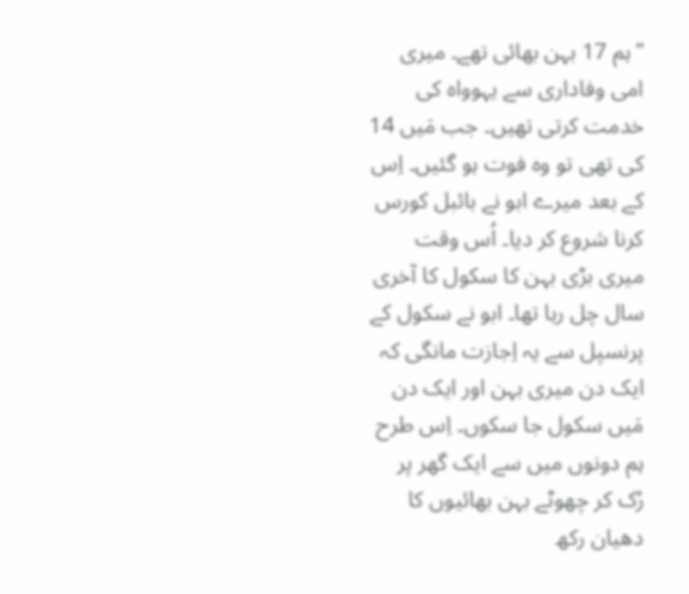”ہم 17 بہن بھائی تھے۔ میری امی وفاداری سے یہوواہ کی خدمت کرتی تھیں۔ جب مَیں 14 کی تھی تو وہ فوت ہو گئیں۔ اِس کے بعد میرے ابو نے بائبل کورس کرنا شروع کر دیا۔ اُس وقت میری بڑی بہن کا سکول کا آخری سال چل رہا تھا۔ ابو نے سکول کے پرنسپل سے یہ اِجازت مانگی کہ ایک دن میری بہن اور ایک دن مَیں سکول جا سکوں۔ اِس طرح ہم دونوں میں سے ایک گھر پر رُک کر چھوٹے بہن بھائیوں کا دھیان رکھ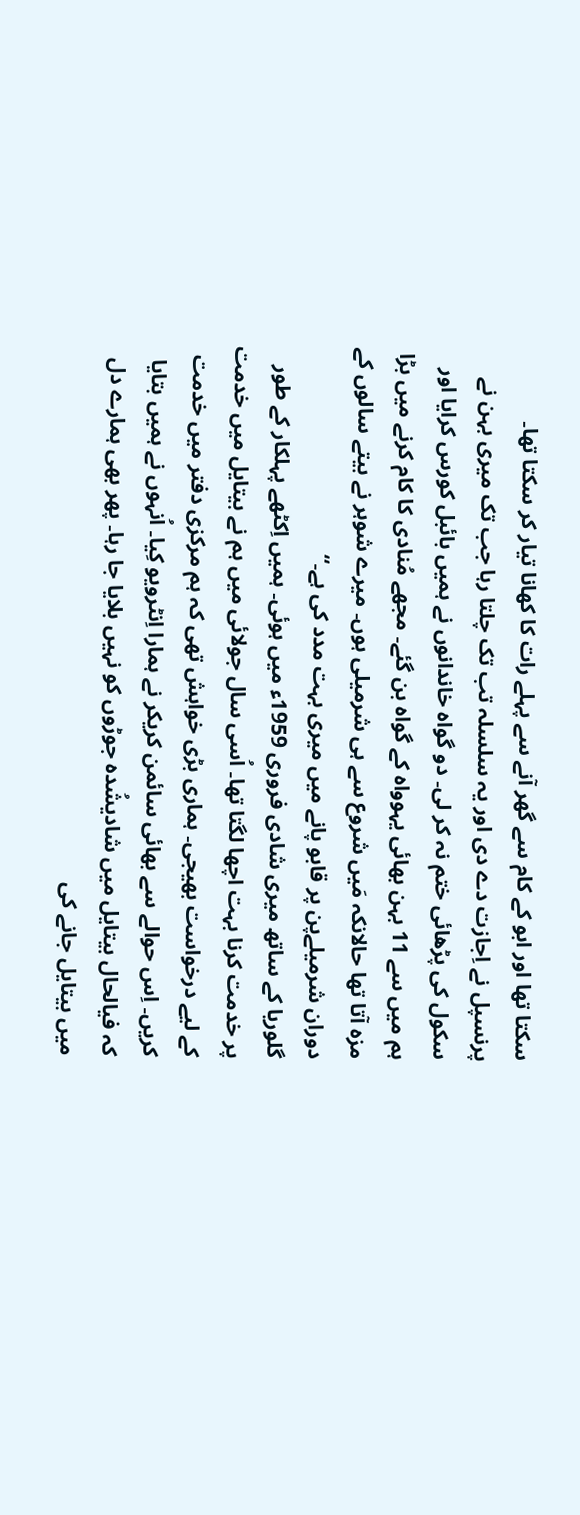سکتا تھا اور ابو کے کام سے گھر آنے سے پہلے رات کا کھانا تیار کر سکتا تھا۔ پرنسپل نے اِجازت دے دی اور یہ سلسلہ تب تک چلتا رہا جب تک میری بہن نے سکول کی پڑھائی ختم نہ کر لی۔ دو گواہ خاندانوں نے ہمیں بائبل کورس کرایا اور ہم میں سے 11 بہن بھائی یہوواہ کے گواہ بن گئے۔ مجھے مُنادی کا کام کرنے میں بڑا مزہ آتا تھا حالانکہ مَیں شروع سے ہی شرمیلی ہوں۔ میرے شوہر نے بیتے سالوں کے دوران شرمیلےپن پر قابو پانے میں میری بہت مدد کی ہے۔“
گلوریا کے ساتھ میری شادی فروری 1959ء میں ہوئی۔ ہمیں اِکٹھے پہلکار کے طور پر خدمت کرنا بہت اچھا لگتا تھا۔ اُسی سال جولائی میں ہم نے بیتایل میں خدمت کے لیے درخواست بھیجی۔ ہماری بڑی خواہش تھی کہ ہم مرکزی دفتر میں خدمت کریں۔ اِس حوالے سے بھائی سائمن کریکر نے ہمارا اِنٹرویو کِیا۔ اُنہوں نے ہمیں بتایا کہ فیالحال بیتایل میں شادیشُدہ جوڑوں کو نہیں بلایا جا رہا۔ پھر بھی ہمارے دل میں بیتایل جانے کی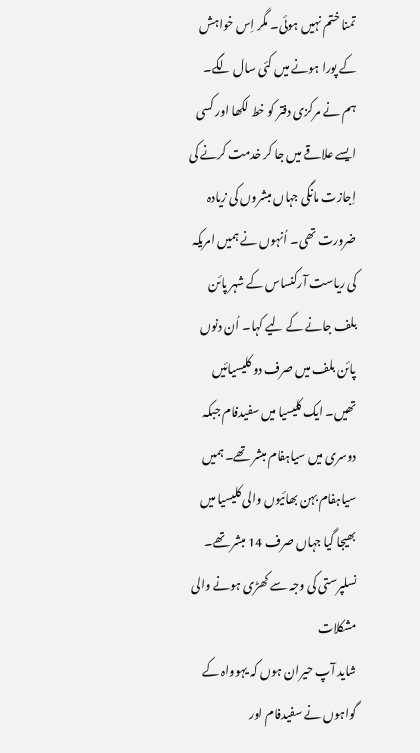تمنا ختم نہیں ہوئی۔ مگر اِس خواہش کے پورا ہونے میں کئی سال لگے۔
ہم نے مرکزی دفتر کو خط لکھا اور کسی ایسے علاقے میں جا کر خدمت کرنے کی اِجازت مانگی جہاں مبشروں کی زیادہ ضرورت تھی۔ اُنہوں نے ہمیں امریکہ کی ریاست آرکنساس کے شہر پائن بلف جانے کے لیے کہا۔ اُن دنوں پائن بلف میں صرف دو کلیسیائیں تھیں۔ ایک کلیسیا میں سفیدفام جبکہ دوسری میں سیاہفام مبشر تھے۔ ہمیں سیاہفام بہن بھائیوں والی کلیسیا میں بھیجا گیا جہاں صرف 14 مبشر تھے۔
نسلپرستی کی وجہ سے کھڑی ہونے والی مشکلات
شاید آپ حیران ہوں کہ یہوواہ کے گواہوں نے سفیدفام اور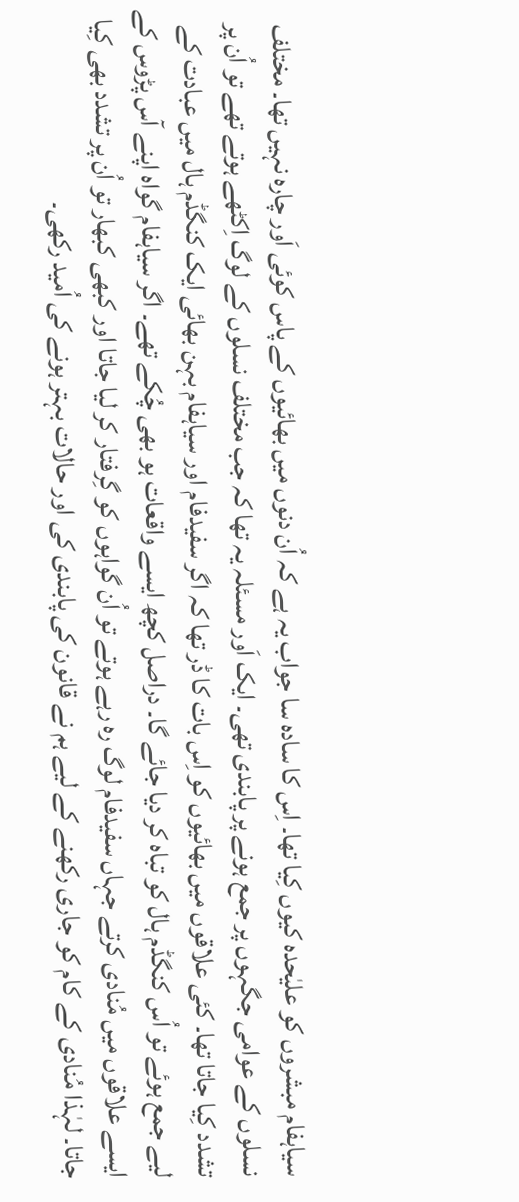سیاہفام مبشروں کو علیٰحدہ کیوں کِیا تھا۔ اِس کا سادہ سا جواب یہ ہے کہ اُن دنوں میں بھائیوں کے پاس کوئی اَور چارہ نہیں تھا۔ مختلف نسلوں کے عوامی جگہوں پر جمع ہونے پر پابندی تھی۔ ایک اَور مسئلہ یہ تھا کہ جب مختلف نسلوں کے لوگ اِکٹھے ہوتے تھے تو اُن پر تشدد کِیا جاتا تھا۔ کئی علاقوں میں بھائیوں کو اِس بات کا ڈر تھا کہ اگر سفیدفام اور سیاہفام بہن بھائی ایک کنگڈم ہال میں عبادت کے لیے جمع ہوئے تو اُس کنگڈم ہال کو تباہ کر دیا جائے گا۔ دراصل کچھ ایسے واقعات ہو بھی چُکے تھے۔ اگر سیاہفام گواہ اپنے آس پڑوس کے ایسے علاقوں میں مُنادی کرتے جہاں سفیدفام لوگ رہ رہے ہوتے تو اُن گواہوں کو گِرفتار کر لیا جاتا اور کبھی کبھار تو اُن پر تشدد بھی کِیا جاتا۔ لہٰذا مُنادی کے کام کو جاری رکھنے کے لیے ہم نے قانون کی پابندی کی اور حالات بہتر ہونے کی اُمید رکھی۔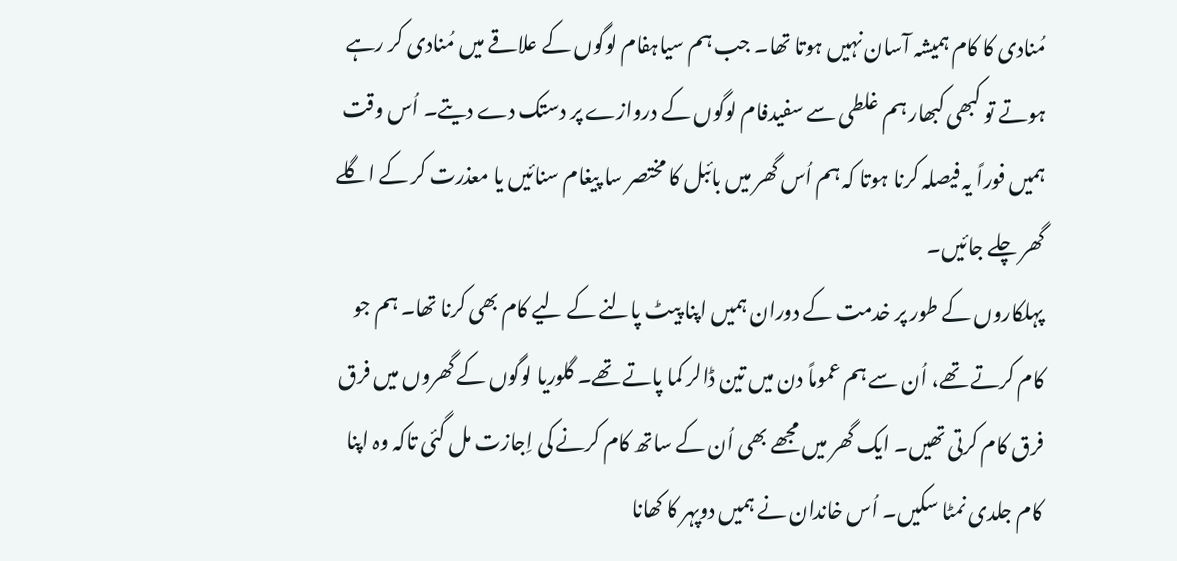مُنادی کا کام ہمیشہ آسان نہیں ہوتا تھا۔ جب ہم سیاہفام لوگوں کے علاقے میں مُنادی کر رہے ہوتے تو کبھی کبھار ہم غلطی سے سفیدفام لوگوں کے دروازے پر دستک دے دیتے۔ اُس وقت ہمیں فوراً یہ فیصلہ کرنا ہوتا کہ ہم اُس گھر میں بائبل کا مختصر سا پیغام سنائیں یا معذرت کر کے اگلے گھر چلے جائیں۔
پہلکاروں کے طور پر خدمت کے دوران ہمیں اپنا پیٹ پالنے کے لیے کام بھی کرنا تھا۔ ہم جو کام کرتے تھے، اُن سے ہم عموماً دن میں تین ڈالر کما پاتے تھے۔ گلوریا لوگوں کے گھروں میں فرق فرق کام کرتی تھیں۔ ایک گھر میں مجھے بھی اُن کے ساتھ کام کرنے کی اِجازت مل گئی تاکہ وہ اپنا کام جلدی نمٹا سکیں۔ اُس خاندان نے ہمیں دوپہر کا کھانا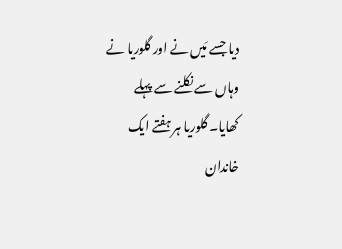دیا جسے مَیں نے اور گلوریا نے وہاں سے نکلنے سے پہلے کھایا۔ گلوریا ہر ہفتے ایک خاندان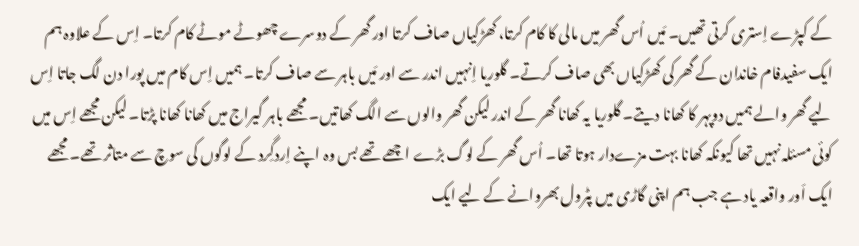کے کپڑے اِستری کرتی تھیں۔ مَیں اُس گھر میں مالی کا کام کرتا، کھڑکیاں صاف کرتا اور گھر کے دوسرے چھوٹے موٹے کام کرتا۔ اِس کے علاوہ ہم ایک سفیدفام خاندان کے گھر کی کھڑکیاں بھی صاف کرتے۔ گلوریا اِنہیں اندر سے اور مَیں باہر سے صاف کرتا۔ ہمیں اِس کام میں پورا دن لگ جاتا اِس لیے گھر والے ہمیں دوپہر کا کھانا دیتے۔ گلوریا یہ کھانا گھر کے اندر لیکن گھر والوں سے الگ کھاتیں۔ مجھے باہر گیراج میں کھانا کھانا پڑتا۔ لیکن مجھے اِس میں کوئی مسئلہ نہیں تھا کیونکہ کھانا بہت مزےدار ہوتا تھا۔ اُس گھر کے لوگ بڑے اچھے تھے بس وہ اپنے اِردگِرد کے لوگوں کی سوچ سے متاثر تھے۔ مجھے ایک اَور واقعہ یاد ہے جب ہم اپنی گاڑی میں پٹرول بھروانے کے لیے ایک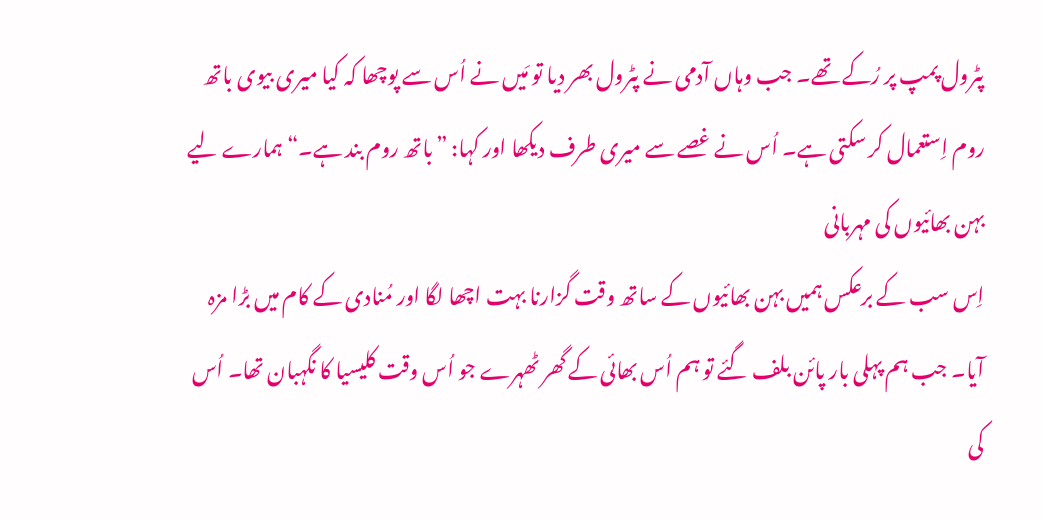پٹرول پمپ پر رُکے تھے۔ جب وہاں آدمی نے پٹرول بھر دیا تو مَیں نے اُس سے پوچھا کہ کیا میری بیوی باتھ
روم اِستعمال کر سکتی ہے۔ اُس نے غصے سے میری طرف دیکھا اور کہا: ”باتھ روم بند ہے۔“ہمارے لیے بہن بھائیوں کی مہربانی
اِس سب کے برعکس ہمیں بہن بھائیوں کے ساتھ وقت گزارنا بہت اچھا لگا اور مُنادی کے کام میں بڑا مزہ آیا۔ جب ہم پہلی بار پائن بلف گئے تو ہم اُس بھائی کے گھر ٹھہرے جو اُس وقت کلیسیا کا نگہبان تھا۔ اُس کی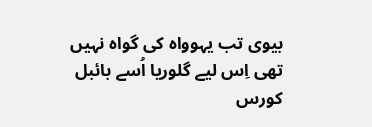بیوی تب یہوواہ کی گواہ نہیں تھی اِس لیے گلوریا اُسے بائبل کورس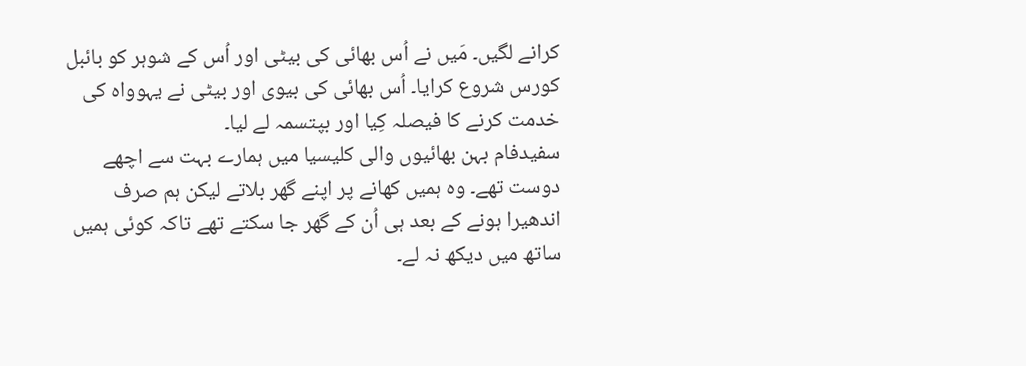کرانے لگیں۔ مَیں نے اُس بھائی کی بیٹی اور اُس کے شوہر کو بائبل کورس شروع کرایا۔ اُس بھائی کی بیوی اور بیٹی نے یہوواہ کی خدمت کرنے کا فیصلہ کِیا اور بپتسمہ لے لیا۔
سفیدفام بہن بھائیوں والی کلیسیا میں ہمارے بہت سے اچھے دوست تھے۔ وہ ہمیں کھانے پر اپنے گھر بلاتے لیکن ہم صرف اندھیرا ہونے کے بعد ہی اُن کے گھر جا سکتے تھے تاکہ کوئی ہمیں ساتھ میں دیکھ نہ لے۔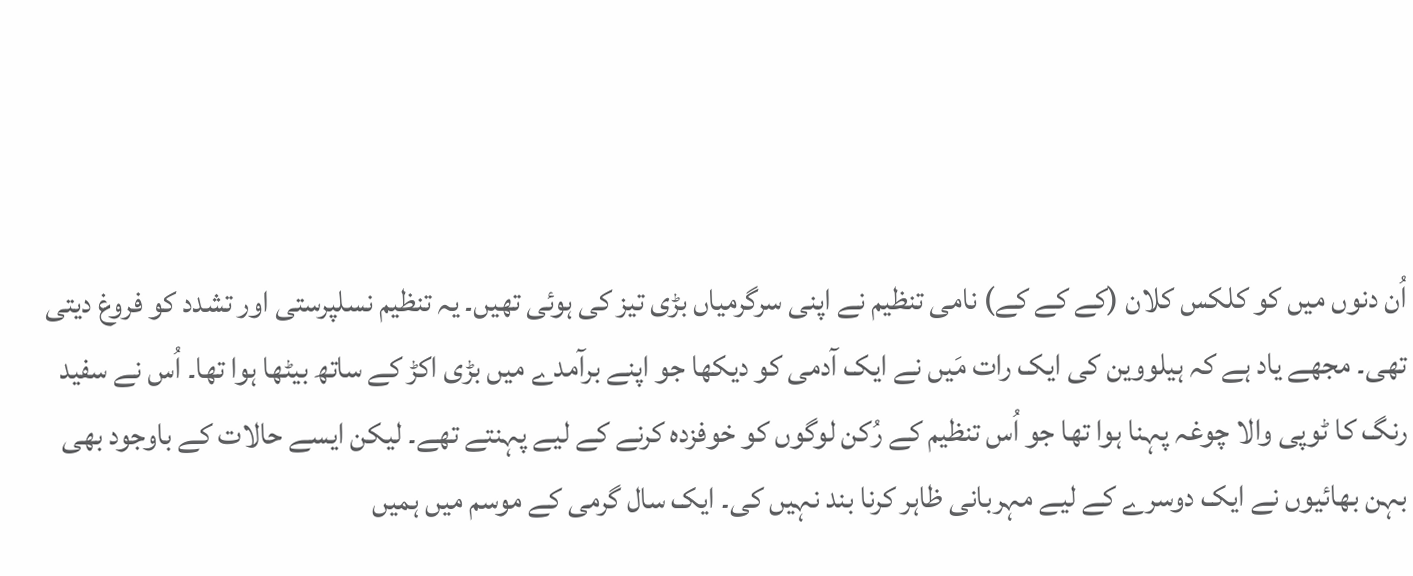اُن دنوں میں کو کلکس کلان (کے کے کے) نامی تنظیم نے اپنی سرگرمیاں بڑی تیز کی ہوئی تھیں۔ یہ تنظیم نسلپرستی اور تشدد کو فروغ دیتی تھی۔ مجھے یاد ہے کہ ہیلووین کی ایک رات مَیں نے ایک آدمی کو دیکھا جو اپنے برآمدے میں بڑی اکڑ کے ساتھ بیٹھا ہوا تھا۔ اُس نے سفید رنگ کا ٹوپی والا چوغہ پہنا ہوا تھا جو اُس تنظیم کے رُکن لوگوں کو خوفزدہ کرنے کے لیے پہنتے تھے۔ لیکن ایسے حالات کے باوجود بھی بہن بھائیوں نے ایک دوسرے کے لیے مہربانی ظاہر کرنا بند نہیں کی۔ ایک سال گرمی کے موسم میں ہمیں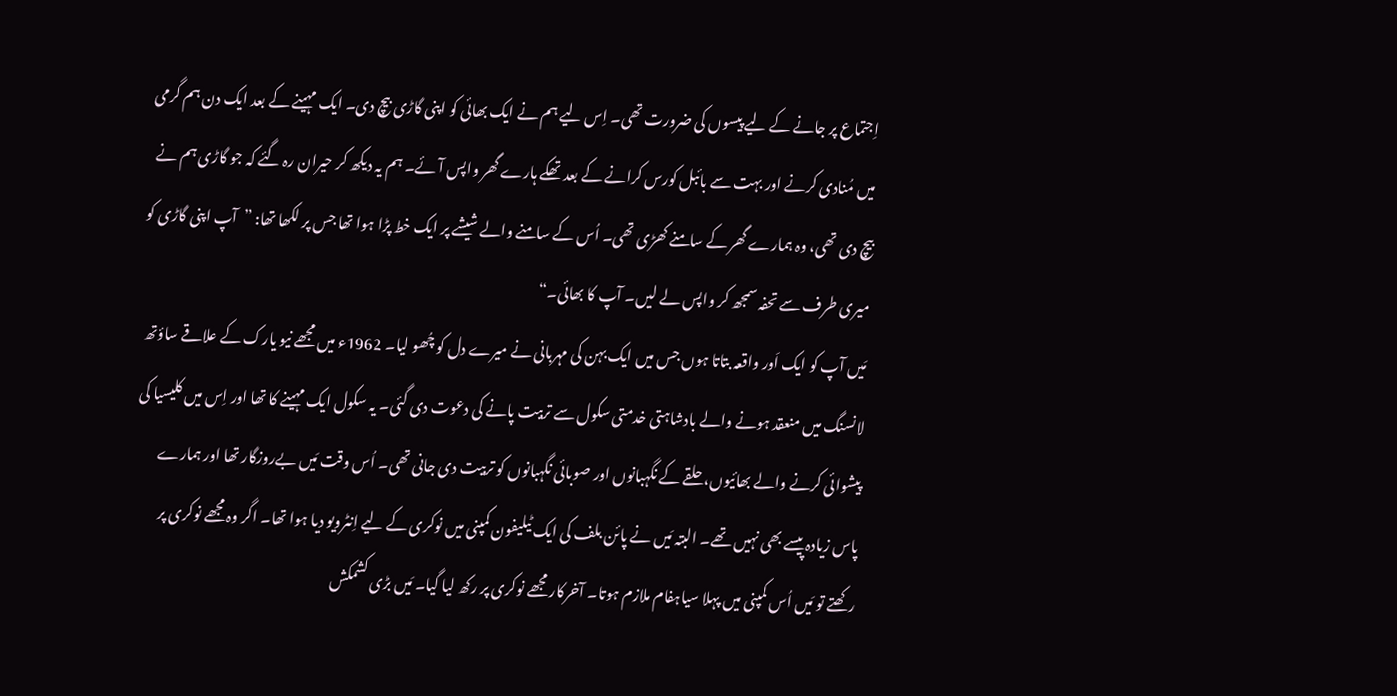اِجتماع پر جانے کے لیے پیسوں کی ضرورت تھی۔ اِس لیے ہم نے ایک بھائی کو اپنی گاڑی بیچ دی۔ ایک مہینے کے بعد ایک دن ہم گرمی میں مُنادی کرنے اور بہت سے بائبل کورس کرانے کے بعد تھکے ہارے گھر واپس آئے۔ ہم یہ دیکھ کر حیران رہ گئے کہ جو گاڑی ہم نے بیچ دی تھی، وہ ہمارے گھر کے سامنے کھڑی تھی۔ اُس کے سامنے والے شیشے پر ایک خط پڑا ہوا تھا جس پر لکھا تھا: ”آپ اپنی گاڑی کو میری طرف سے تحفہ سمجھ کر واپس لے لیں۔ آپ کا بھائی۔“
مَیں آپ کو ایک اَور واقعہ بتاتا ہوں جس میں ایک بہن کی مہربانی نے میرے دل کو چُھو لیا۔ 1962ء میں مجھے نیو یارک کے علاقے ساؤتھ لانسنگ میں منعقد ہونے والے بادشاہتی خدمتی سکول سے تربیت پانے کی دعوت دی گئی۔ یہ سکول ایک مہینے کا تھا اور اِس میں کلیسیا کی پیشوائی کرنے والے بھائیوں، حلقے کے نگہبانوں اور صوبائی نگہبانوں کو تربیت دی جانی تھی۔ اُس وقت مَیں بےروزگار تھا اور ہمارے پاس زیادہ پیسے بھی نہیں تھے۔ البتہ مَیں نے پائن بلف کی ایک ٹیلیفون کمپنی میں نوکری کے لیے اِنٹرویو دیا ہوا تھا۔ اگر وہ مجھے نوکری پر رکھتے تو مَیں اُس کمپنی میں پہلا سیاہفام ملازم ہوتا۔ آخرکار مجھے نوکری پر رکھ لیا گیا۔ مَیں بڑی کشمکش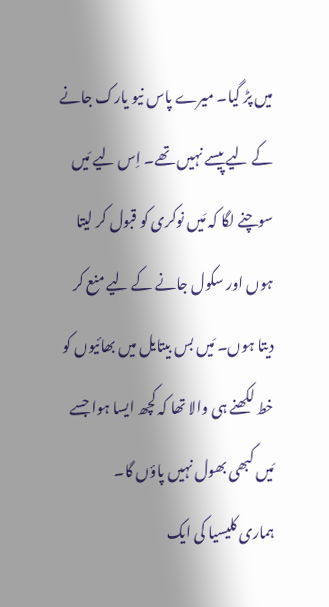میں پڑ گیا۔ میرے پاس نیو یارک جانے کے لیے پیسے نہیں تھے۔ اِس لیے مَیں سوچنے لگا کہ مَیں نوکری کو قبول کر لیتا ہوں اور سکول جانے کے لیے منع کر دیتا ہوں۔ مَیں بس بیتایل میں بھائیوں کو خط لکھنے ہی والا تھا کہ کچھ ایسا ہوا جسے مَیں کبھی بھول نہیں پاؤں گا۔
ہماری کلیسیا کی ایک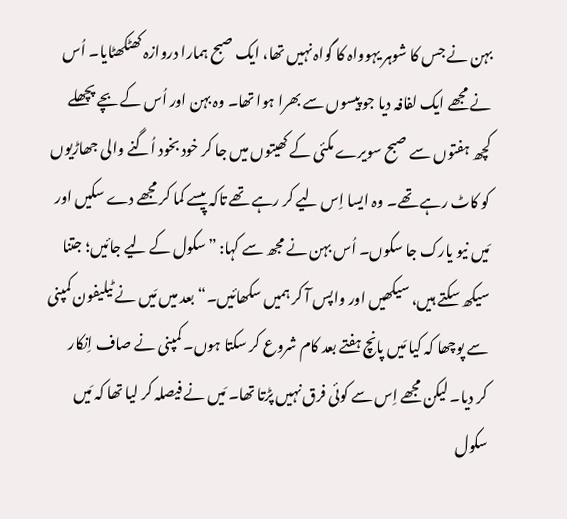بہن نے جس کا شوہر یہوواہ کا گواہ نہیں تھا، ایک صبح ہمارا دروازہ کھٹکھٹایا۔ اُس نے مجھے ایک لفافہ دیا جو پیسوں سے بھرا ہوا تھا۔ وہ بہن اور اُس کے بچے پچھلے کچھ ہفتوں سے صبح سویرے مکئی کے کھیتوں میں جا کر خود بخود اُگنے والی جھاڑیوں کو کاٹ رہے تھے۔ وہ ایسا اِس لیے کر رہے تھے تاکہ پیسے کما کر مجھے دے سکیں اور مَیں نیو یارک جا سکوں۔ اُس بہن نے مجھ سے کہا: ”سکول کے لیے جائیں؛ جتنا سیکھ سکتے ہیں، سیکھیں اور واپس آ کر ہمیں سکھائیں۔“ بعد میں مَیں نے ٹیلیفون کمپنی سے پوچھا کہ کیا مَیں پانچ ہفتے بعد کام شروع کر سکتا ہوں۔ کمپنی نے صاف اِنکار
کر دیا۔ لیکن مجھے اِس سے کوئی فرق نہیں پڑتا تھا۔ مَیں نے فیصلہ کر لیا تھا کہ مَیں سکول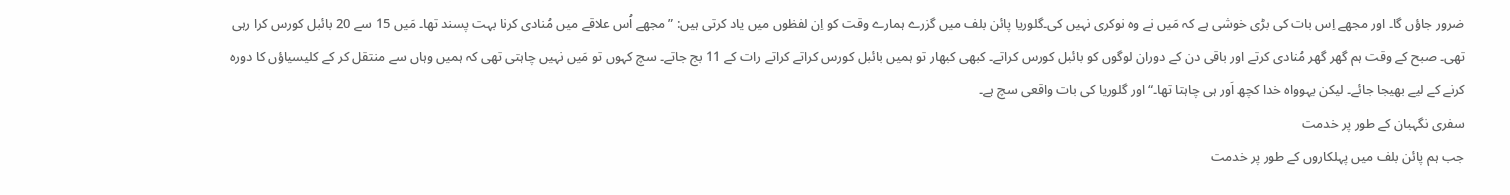ضرور جاؤں گا۔ اور مجھے اِس بات کی بڑی خوشی ہے کہ مَیں نے وہ نوکری نہیں کی۔گلوریا پائن بلف میں گزرے ہمارے وقت کو اِن لفظوں میں یاد کرتی ہیں: ”مجھے اُس علاقے میں مُنادی کرنا بہت پسند تھا۔ مَیں 15 سے 20 بائبل کورس کرا رہی تھی۔ صبح کے وقت ہم گھر گھر مُنادی کرتے اور باقی دن کے دوران لوگوں کو بائبل کورس کراتے۔ کبھی کبھار تو ہمیں بائبل کورس کراتے کراتے رات کے 11 بج جاتے۔ سچ کہوں تو مَیں نہیں چاہتی تھی کہ ہمیں وہاں سے منتقل کر کے کلیسیاؤں کا دورہ کرنے کے لیے بھیجا جائے۔ لیکن یہوواہ خدا کچھ اَور ہی چاہتا تھا۔“ اور گلوریا کی بات واقعی سچ ہے۔
سفری نگہبان کے طور پر خدمت
جب ہم پائن بلف میں پہلکاروں کے طور پر خدمت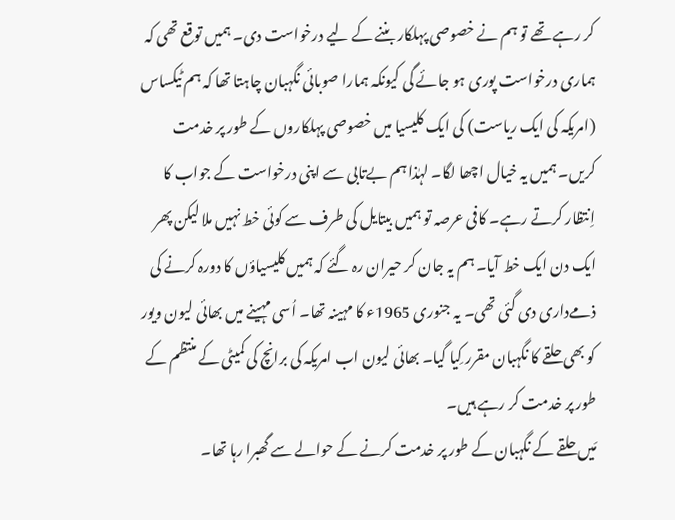کر رہے تھے تو ہم نے خصوصی پہلکار بننے کے لیے درخواست دی۔ ہمیں توقع تھی کہ ہماری درخواست پوری ہو جائے گی کیونکہ ہمارا صوبائی نگہبان چاہتا تھا کہ ہم ٹیکساس (امریکہ کی ایک ریاست) کی ایک کلیسیا میں خصوصی پہلکاروں کے طور پر خدمت کریں۔ ہمیں یہ خیال اچھا لگا۔ لہٰذا ہم بےتابی سے اپنی درخواست کے جواب کا اِنتظار کرتے رہے۔ کافی عرصہ تو ہمیں بیتایل کی طرف سے کوئی خط نہیں ملا لیکن پھر ایک دن ایک خط آیا۔ ہم یہ جان کر حیران رہ گئے کہ ہمیں کلیسیاؤں کا دورہ کرنے کی ذمےداری دی گئی تھی۔ یہ جنوری 1965ء کا مہینہ تھا۔ اُسی مہینے میں بھائی لیون ویور کو بھی حلقے کا نگہبان مقرر کِیا گیا۔ بھائی لیون اب امریکہ کی برانچ کی کمیٹی کے منتظم کے طور پر خدمت کر رہے ہیں۔
مَیں حلقے کے نگہبان کے طور پر خدمت کرنے کے حوالے سے گھبرا رہا تھا۔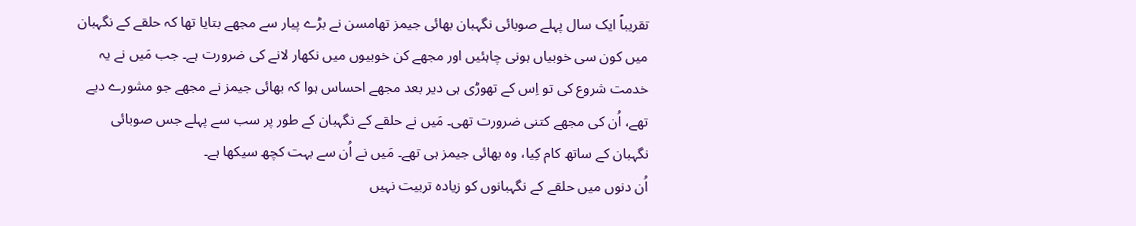تقریباً ایک سال پہلے صوبائی نگہبان بھائی جیمز تھامسن نے بڑے پیار سے مجھے بتایا تھا کہ حلقے کے نگہبان میں کون سی خوبیاں ہونی چاہئیں اور مجھے کن خوبیوں میں نکھار لانے کی ضرورت ہے۔ جب مَیں نے یہ خدمت شروع کی تو اِس کے تھوڑی ہی دیر بعد مجھے احساس ہوا کہ بھائی جیمز نے مجھے جو مشورے دیے تھے، اُن کی مجھے کتنی ضرورت تھی۔ مَیں نے حلقے کے نگہبان کے طور پر سب سے پہلے جس صوبائی نگہبان کے ساتھ کام کِیا، وہ بھائی جیمز ہی تھے۔ مَیں نے اُن سے بہت کچھ سیکھا ہے۔
اُن دنوں میں حلقے کے نگہبانوں کو زیادہ تربیت نہیں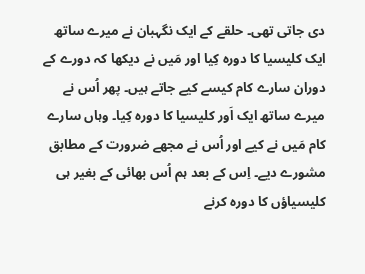دی جاتی تھی۔ حلقے کے ایک نگہبان نے میرے ساتھ ایک کلیسیا کا دورہ کِیا اور مَیں نے دیکھا کہ دورے کے دوران سارے کام کیسے کیے جاتے ہیں۔ پھر اُس نے میرے ساتھ ایک اَور کلیسیا کا دورہ کِیا۔ وہاں سارے کام مَیں نے کیے اور اُس نے مجھے ضرورت کے مطابق مشورے دیے۔ اِس کے بعد ہم اُس بھائی کے بغیر ہی کلیسیاؤں کا دورہ کرنے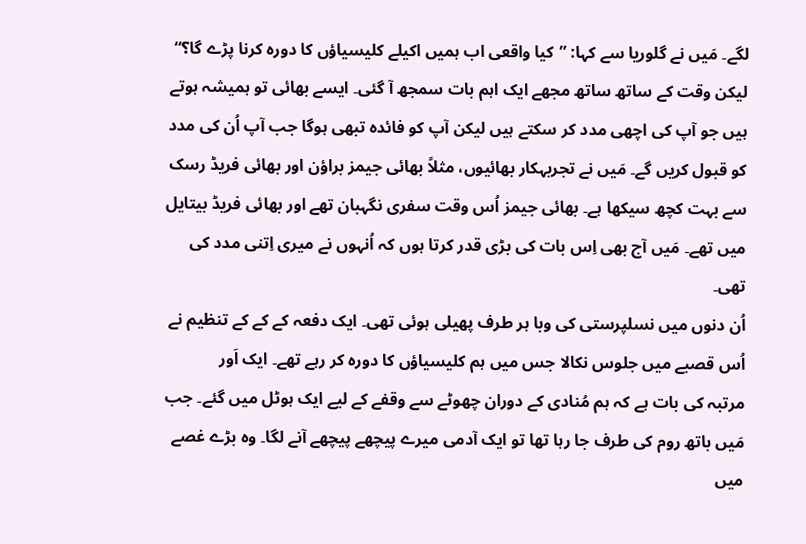لگے۔ مَیں نے گلوریا سے کہا: ”کیا واقعی اب ہمیں اکیلے کلیسیاؤں کا دورہ کرنا پڑے گا؟“ لیکن وقت کے ساتھ ساتھ مجھے ایک اہم بات سمجھ آ گئی۔ ایسے بھائی تو ہمیشہ ہوتے ہیں جو آپ کی اچھی مدد کر سکتے ہیں لیکن آپ کو فائدہ تبھی ہوگا جب آپ اُن کی مدد کو قبول کریں گے۔ مَیں نے تجربہکار بھائیوں، مثلاً بھائی جیمز براؤن اور بھائی فریڈ رسک سے بہت کچھ سیکھا ہے۔ بھائی جیمز اُس وقت سفری نگہبان تھے اور بھائی فریڈ بیتایل میں تھے۔ مَیں آج بھی اِس بات کی بڑی قدر کرتا ہوں کہ اُنہوں نے میری اِتنی مدد کی تھی۔
اُن دنوں میں نسلپرستی کی وبا ہر طرف پھیلی ہوئی تھی۔ ایک دفعہ کے کے کے تنظیم نے اُس قصبے میں جلوس نکالا جس میں ہم کلیسیاؤں کا دورہ کر رہے تھے۔ ایک اَور
مرتبہ کی بات ہے کہ ہم مُنادی کے دوران چھوٹے سے وقفے کے لیے ایک ہوٹل میں گئے۔ جب مَیں باتھ روم کی طرف جا رہا تھا تو ایک آدمی میرے پیچھے پیچھے آنے لگا۔ وہ بڑے غصے میں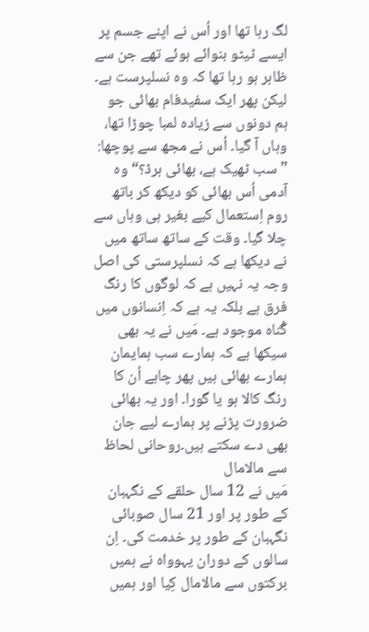لگ رہا تھا اور اُس نے اپنے جسم پر ایسے ٹیٹو بنوائے ہوئے تھے جن سے ظاہر ہو رہا تھا کہ وہ نسلپرست ہے۔ لیکن پھر ایک سفیدفام بھائی جو ہم دونوں سے زیادہ لمبا چوڑا تھا، وہاں آ گیا۔ اُس نے مجھ سے پوچھا: ”سب ٹھیک ہے، بھائی ہرڈ؟“ وہ آدمی اُس بھائی کو دیکھ کر باتھ روم اِستعمال کیے بغیر ہی وہاں سے چلا گیا۔ وقت کے ساتھ ساتھ میں نے دیکھا ہے کہ نسلپرستی کی اصل وجہ یہ نہیں ہے کہ لوگوں کا رنگ فرق ہے بلکہ یہ ہے کہ اِنسانوں میں گُناہ موجود ہے۔ مَیں نے یہ بھی سیکھا ہے کہ ہمارے سب ہمایمان ہمارے بھائی ہیں پھر چاہے اُن کا رنگ کالا ہو یا گورا۔ اور یہ بھائی ضرورت پڑنے پر ہمارے لیے جان بھی دے سکتے ہیں۔روحانی لحاظ سے مالامال
مَیں نے 12 سال حلقے کے نگہبان کے طور پر اور 21 سال صوبائی نگہبان کے طور پر خدمت کی۔ اِن سالوں کے دوران یہوواہ نے ہمیں برکتوں سے مالامال کِیا اور ہمیں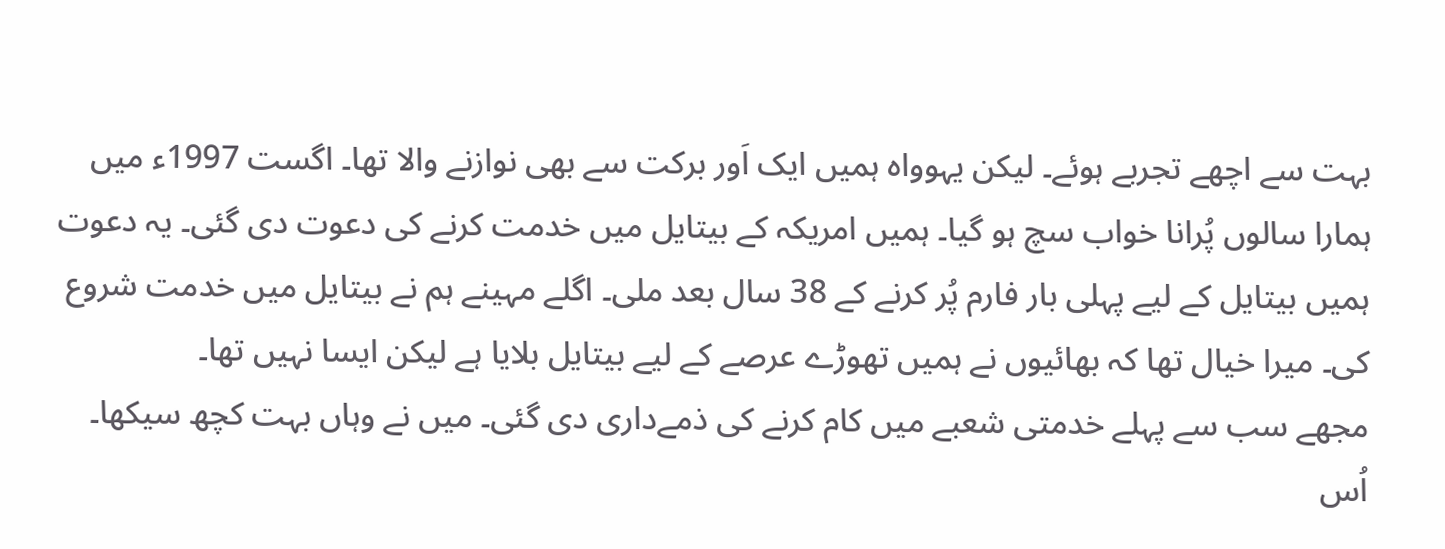بہت سے اچھے تجربے ہوئے۔ لیکن یہوواہ ہمیں ایک اَور برکت سے بھی نوازنے والا تھا۔ اگست 1997ء میں ہمارا سالوں پُرانا خواب سچ ہو گیا۔ ہمیں امریکہ کے بیتایل میں خدمت کرنے کی دعوت دی گئی۔ یہ دعوت ہمیں بیتایل کے لیے پہلی بار فارم پُر کرنے کے 38 سال بعد ملی۔ اگلے مہینے ہم نے بیتایل میں خدمت شروع کی۔ میرا خیال تھا کہ بھائیوں نے ہمیں تھوڑے عرصے کے لیے بیتایل بلایا ہے لیکن ایسا نہیں تھا۔
مجھے سب سے پہلے خدمتی شعبے میں کام کرنے کی ذمےداری دی گئی۔ میں نے وہاں بہت کچھ سیکھا۔ اُس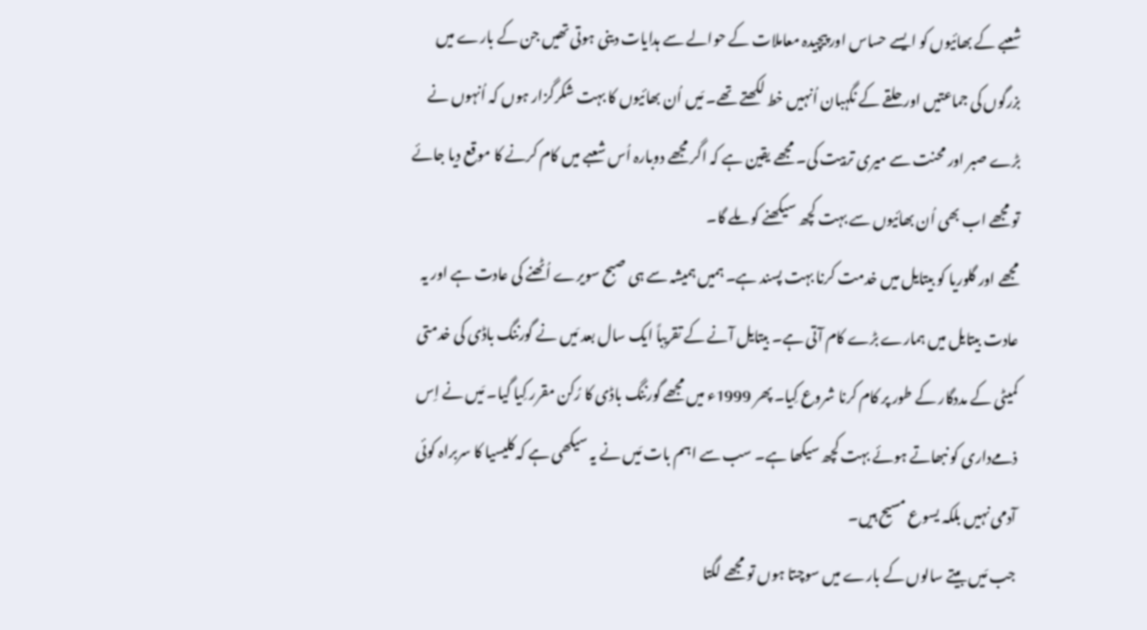شعبے کے بھائیوں کو ایسے حساس اور پیچیدہ معاملات کے حوالے سے ہدایات دینی ہوتی تھیں جن کے بارے میں بزرگوں کی جماعتیں اور حلقے کے نگہبان اُنہیں خط لکھتے تھے۔ مَیں اُن بھائیوں کا بہت شکرگزار ہوں کہ اُنہوں نے بڑے صبر اور محنت سے میری تربیت کی۔ مجھے یقین ہے کہ اگر مجھے دوبارہ اُس شعبے میں کام کرنے کا موقع دیا جائے تو مجھے اب بھی اُن بھائیوں سے بہت کچھ سیکھنے کو ملے گا۔
مجھے اور گلوریا کو بیتایل میں خدمت کرنا بہت پسند ہے۔ ہمیں ہمیشہ سے ہی صبح سویرے اُٹھنے کی عادت ہے اور یہ عادت بیتایل میں ہمارے بڑے کام آتی ہے۔ بیتایل آنے کے تقریباً ایک سال بعد مَیں نے گورننگ باڈی کی خدمتی کمیٹی کے مددگار کے طور پر کام کرنا شروع کِیا۔ پھر 1999ء میں مجھے گورننگ باڈی کا رُکن مقرر کِیا گیا۔ مَیں نے اِس ذمےداری کو نبھاتے ہوئے بہت کچھ سیکھا ہے۔ سب سے اہم بات مَیں نے یہ سیکھی ہے کہ کلیسیا کا سربراہ کوئی آدمی نہیں بلکہ یسوع مسیح ہیں۔
جب مَیں بیتے سالوں کے بارے میں سوچتا ہوں تو مجھے لگتا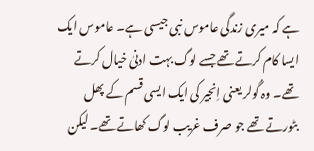ہے کہ میری زندگی عاموس نبی جیسی ہے۔ عاموس ایک ایسا کام کرتے تھے جسے لوگ بہت ادنیٰ خیال کرتے تھے۔ وہ گُولر یعنی اِنجیر کی ایک ایسی قسم کے پھل بٹورتے تھے جو صرف غریب لوگ کھاتے تھے۔ لیکن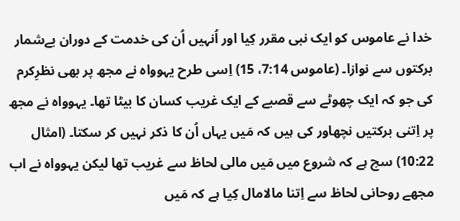خدا نے عاموس کو ایک نبی مقرر کِیا اور اُنہیں اُن کی خدمت کے دوران بےشمار برکتوں سے نوازا۔ (عاموس 7:14، 15) اِسی طرح یہوواہ نے مجھ پر بھی نظرِکرم کی جو کہ ایک چھوٹے سے قصبے کے ایک غریب کسان کا بیٹا تھا۔ یہوواہ نے مجھ پر اِتنی برکتیں نچھاور کی ہیں کہ مَیں یہاں اُن کا ذکر نہیں کر سکتا۔ (امثال 10:22) سچ ہے کہ شروع میں مَیں مالی لحاظ سے غریب تھا لیکن یہوواہ نے اب مجھے روحانی لحاظ سے اِتنا مالامال کِیا ہے کہ مَیں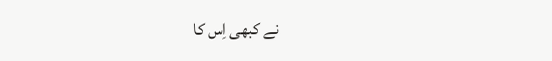نے کبھی اِس کا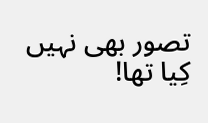تصور بھی نہیں کِیا تھا!